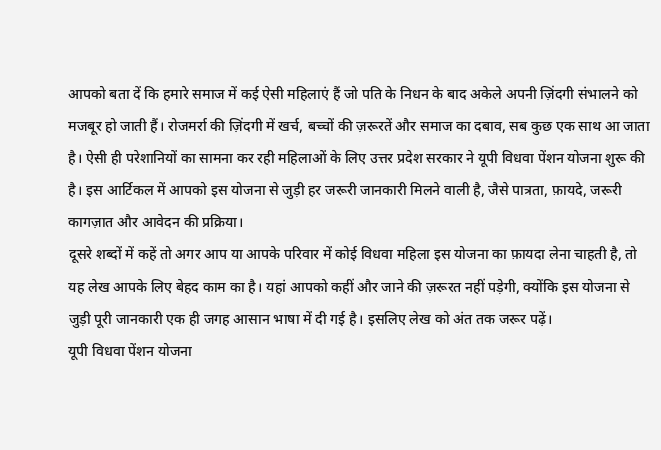आपको बता दें कि हमारे समाज में कई ऐसी महिलाएं हैं जो पति के निधन के बाद अकेले अपनी ज़िंदगी संभालने को मजबूर हो जाती हैं। रोजमर्रा की ज़िंदगी में खर्च, बच्चों की ज़रूरतें और समाज का दबाव, सब कुछ एक साथ आ जाता है। ऐसी ही परेशानियों का सामना कर रही महिलाओं के लिए उत्तर प्रदेश सरकार ने यूपी विधवा पेंशन योजना शुरू की है। इस आर्टिकल में आपको इस योजना से जुड़ी हर जरूरी जानकारी मिलने वाली है, जैसे पात्रता, फ़ायदे, जरूरी कागज़ात और आवेदन की प्रक्रिया।
दूसरे शब्दों में कहें तो अगर आप या आपके परिवार में कोई विधवा महिला इस योजना का फ़ायदा लेना चाहती है, तो यह लेख आपके लिए बेहद काम का है। यहां आपको कहीं और जाने की ज़रूरत नहीं पड़ेगी, क्योंकि इस योजना से जुड़ी पूरी जानकारी एक ही जगह आसान भाषा में दी गई है। इसलिए लेख को अंत तक जरूर पढ़ें।
यूपी विधवा पेंशन योजना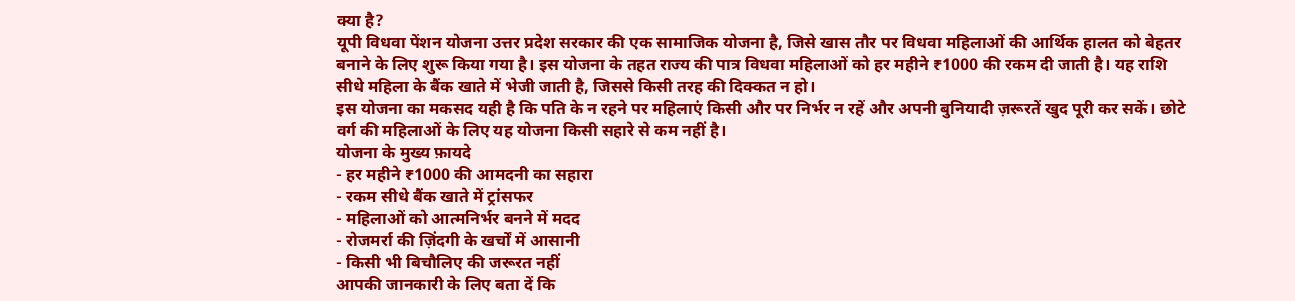क्या है?
यूपी विधवा पेंशन योजना उत्तर प्रदेश सरकार की एक सामाजिक योजना है, जिसे खास तौर पर विधवा महिलाओं की आर्थिक हालत को बेहतर बनाने के लिए शुरू किया गया है। इस योजना के तहत राज्य की पात्र विधवा महिलाओं को हर महीने ₹1000 की रकम दी जाती है। यह राशि सीधे महिला के बैंक खाते में भेजी जाती है, जिससे किसी तरह की दिक्कत न हो।
इस योजना का मकसद यही है कि पति के न रहने पर महिलाएं किसी और पर निर्भर न रहें और अपनी बुनियादी ज़रूरतें खुद पूरी कर सकें। छोटे वर्ग की महिलाओं के लिए यह योजना किसी सहारे से कम नहीं है।
योजना के मुख्य फ़ायदे
- हर महीने ₹1000 की आमदनी का सहारा
- रकम सीधे बैंक खाते में ट्रांसफर
- महिलाओं को आत्मनिर्भर बनने में मदद
- रोजमर्रा की ज़िंदगी के खर्चों में आसानी
- किसी भी बिचौलिए की जरूरत नहीं
आपकी जानकारी के लिए बता दें कि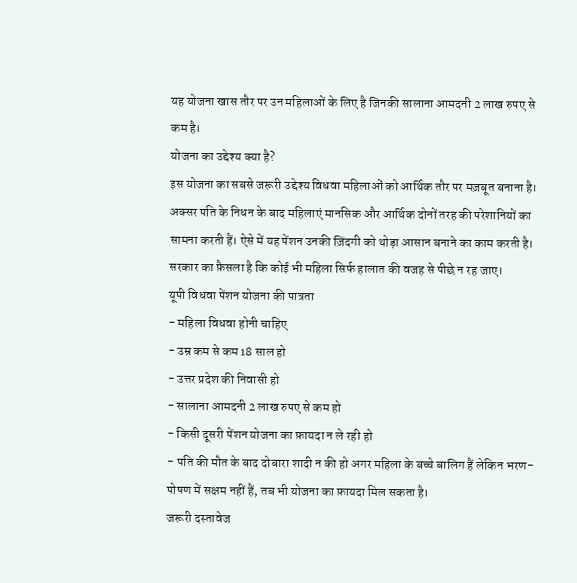यह योजना खास तौर पर उन महिलाओं के लिए है जिनकी सालाना आमदनी 2 लाख रुपए से कम है।
योजना का उद्देश्य क्या है?
इस योजना का सबसे जरूरी उद्देश्य विधवा महिलाओं को आर्थिक तौर पर मज़बूत बनाना है। अक्सर पति के निधन के बाद महिलाएं मानसिक और आर्थिक दोनों तरह की परेशानियों का सामना करती हैं। ऐसे में यह पेंशन उनकी ज़िंदगी को थोड़ा आसान बनाने का काम करती है। सरकार का फ़ैसला है कि कोई भी महिला सिर्फ हालात की वजह से पीछे न रह जाए।
यूपी विधवा पेंशन योजना की पात्रता
- महिला विधवा होनी चाहिए
- उम्र कम से कम 18 साल हो
- उत्तर प्रदेश की निवासी हो
- सालाना आमदनी 2 लाख रुपए से कम हो
- किसी दूसरी पेंशन योजना का फ़ायदा न ले रही हो
- पति की मौत के बाद दोबारा शादी न की हो अगर महिला के बच्चे बालिग हैं लेकिन भरण-पोषण में सक्षम नहीं हैं, तब भी योजना का फ़ायदा मिल सकता है।
जरूरी दस्तावेज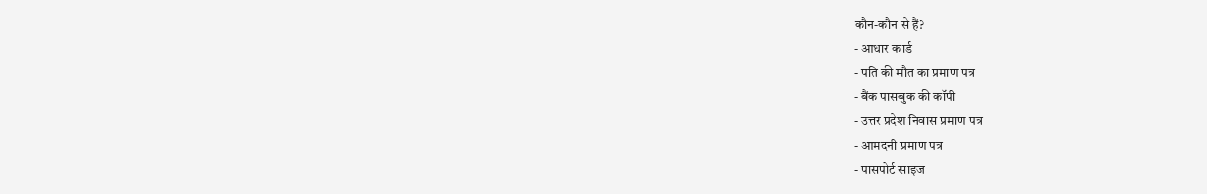कौन-कौन से हैं?
- आधार कार्ड
- पति की मौत का प्रमाण पत्र
- बैंक पासबुक की कॉपी
- उत्तर प्रदेश निवास प्रमाण पत्र
- आमदनी प्रमाण पत्र
- पासपोर्ट साइज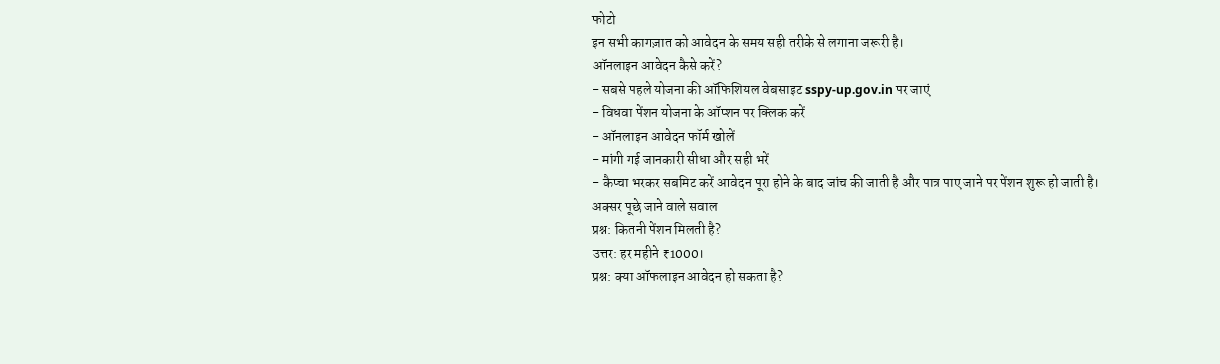फोटो
इन सभी कागज़ात को आवेदन के समय सही तरीके से लगाना जरूरी है।
ऑनलाइन आवेदन कैसे करें?
- सबसे पहले योजना की ऑफिशियल वेबसाइट sspy-up.gov.in पर जाएं
- विधवा पेंशन योजना के ऑप्शन पर क्लिक करें
- ऑनलाइन आवेदन फॉर्म खोलें
- मांगी गई जानकारी सीधा और सही भरें
- कैप्चा भरकर सबमिट करें आवेदन पूरा होने के बाद जांच की जाती है और पात्र पाए जाने पर पेंशन शुरू हो जाती है।
अक्सर पूछे जाने वाले सवाल
प्रश्न: कितनी पेंशन मिलती है?
उत्तर: हर महीने ₹1000।
प्रश्न: क्या ऑफलाइन आवेदन हो सकता है?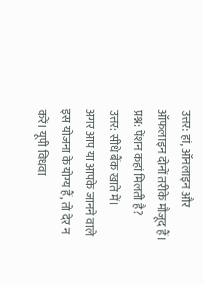उत्तर: हां, ऑनलाइन और ऑफलाइन दोनों तरीके मौजूद हैं।
प्रश्न: पेंशन कहां मिलती है?
उत्तर: सीधे बैंक खाते में।
अगर आप या आपके जानने वाले इस योजना के योग्य हैं, तो देर न करें। यूपी विधवा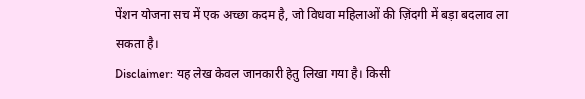पेंशन योजना सच में एक अच्छा कदम है, जो विधवा महिलाओं की ज़िंदगी में बड़ा बदलाव ला सकता है।
Disclaimer: यह लेख केवल जानकारी हेतु लिखा गया है। किसी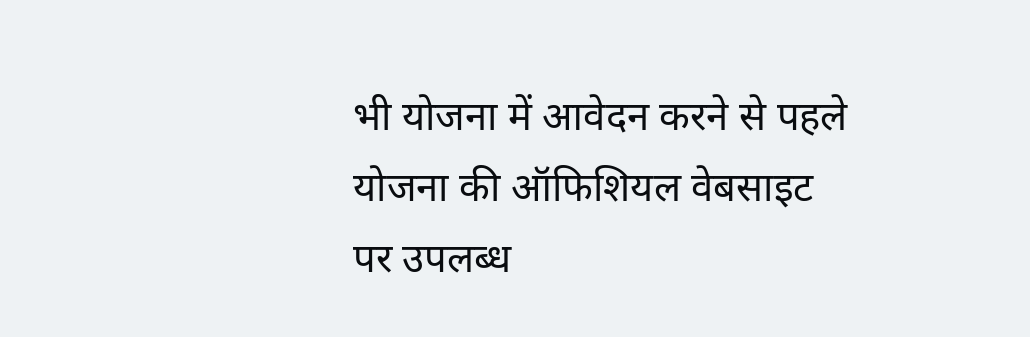भी योजना में आवेदन करने से पहले योजना की ऑफिशियल वेबसाइट पर उपलब्ध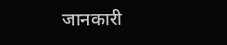जानकारी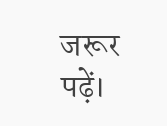जरूर पढ़ें।